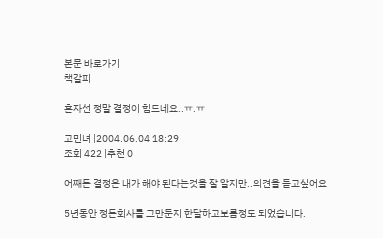본문 바로가기
책갈피

혼자선 정말 결정이 힘드네요..ㅠ.ㅠ

고민녀 |2004.06.04 18:29
조회 422 |추천 0

어째든 결정은 내가 해야 된다는것을 잘 알지만..의견을 듣고싶어요

5년동안 정든회사를 그만둔지 한달하고보름정도 되었습니다.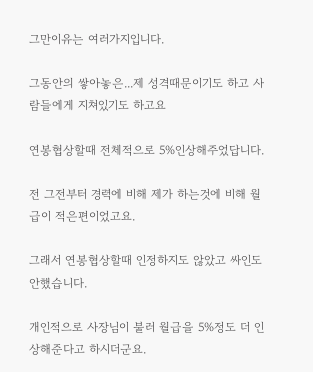그만이유는 여러가지입니다.

그동안의 쌓아놓은...제 성격때문이기도 하고 사람들에게 지쳐있기도 하고요

연봉협상할때 전체적으로 5%인상해주었답니다.

전 그전부터 경력에 비해 제가 하는것에 비해 월급이 적은편이었고요.

그래서 연봉협상할때 인정하지도 않았고 싸인도 안했습니다.

개인적으로 사장님이 불러 월급을 5%정도 더 인상해준다고 하시더군요.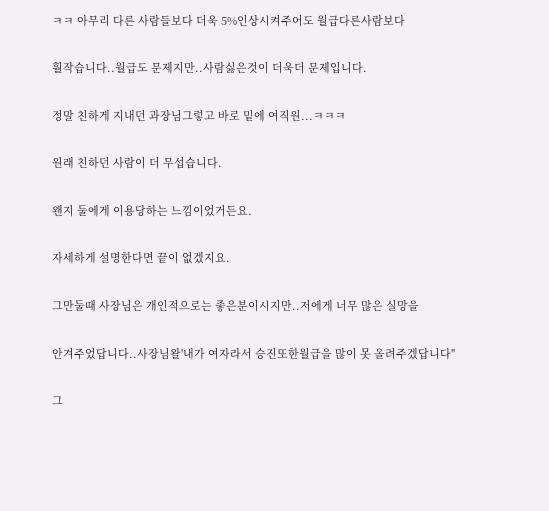ㅋㅋ 아무리 다른 사람들보다 더욱 5%인상시켜주어도 월급다른사람보다

훨작습니다..월급도 문제지만..사람싫은것이 더욱더 문제입니다.

정말 친하게 지내던 과장님그렇고 바로 밑에 여직원...ㅋㅋㅋ

원래 친하던 사람이 더 무섭습니다.

왠지 둘에게 이용당하는 느낌이었거든요.

자세하게 설명한다면 끝이 없겠지요.

그만둘때 사장님은 개인적으로는 좋은분이시지만..저에게 너무 많은 실망을

안겨주었답니다..사장님왈'내가 여자라서 승진또한월급을 많이 못 올려주겠답니다"

그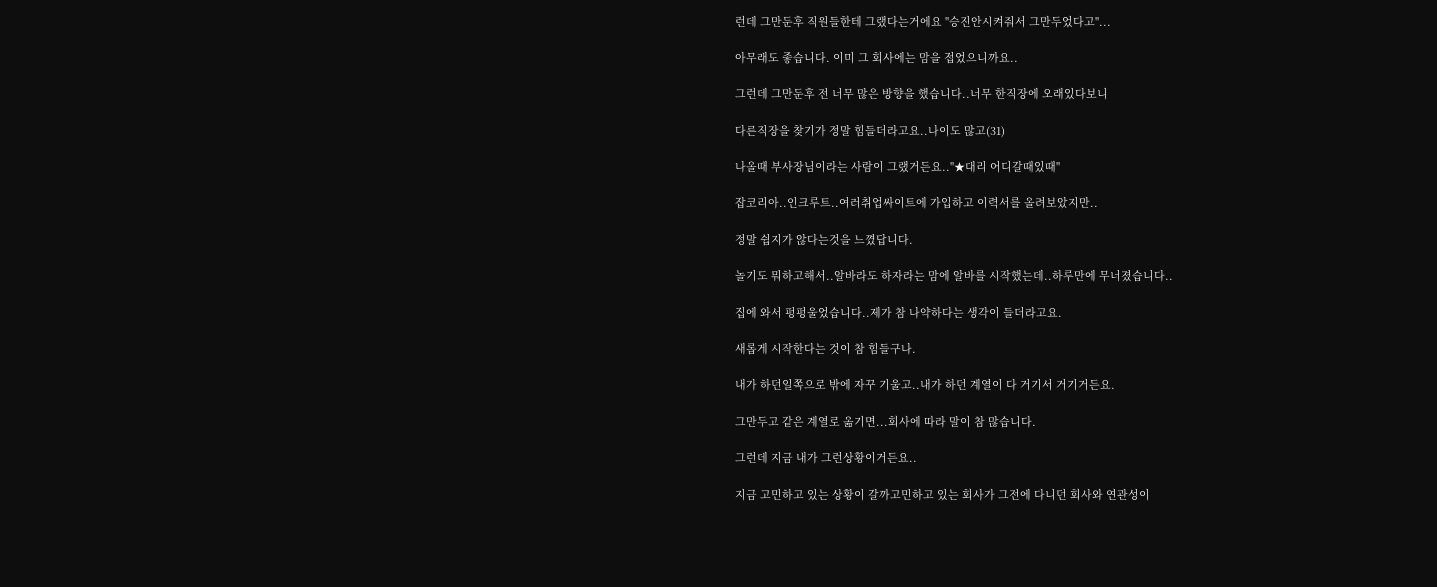런데 그만둔후 직원들한테 그랬다는거에요 "승진안시켜줘서 그만두었다고"...

아무래도 좋습니다. 이미 그 회사에는 맘을 접었으니까요..

그런데 그만둔후 전 너무 많은 방향을 했습니다..너무 한직장에 오래있다보니

다른직장을 찾기가 정말 힘들더라고요..나이도 많고(31)

나올때 부사장님이라는 사람이 그랬거든요.."★대리 어디갈때있때"

잡코리아..인크루트..여러취업싸이트에 가입하고 이력서를 올려보았지만..

정말 쉽지가 않다는것을 느꼈답니다.

놀기도 뭐하고해서..알바라도 하자라는 맘에 알바를 시작했는데..하루만에 무너졌습니다..

집에 와서 펑펑울었습니다..제가 참 나약하다는 생각이 들더라고요.

새롭게 시작한다는 것이 참 힘들구나.

내가 하던일쪽으로 밖에 자꾸 기울고..내가 하던 계열이 다 거기서 거기거든요.

그만두고 같은 계열로 옮기면...회사에 따라 말이 참 많습니다.

그런데 지금 내가 그런상황이거든요..

지금 고민하고 있는 상황이 갈까고민하고 있는 회사가 그전에 다니던 회사와 연관성이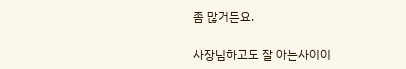좀 많거든요.

사장님하고도 잘 아는사이이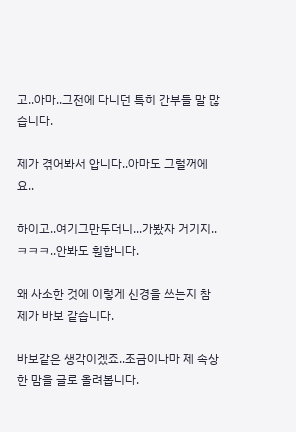고..아마..그전에 다니던 특히 간부들 말 많습니다.

제가 겪어봐서 압니다..아마도 그럴꺼에요..

하이고..여기그만두더니...가봤자 거기지..ㅋㅋㅋ..안봐도 훤합니다.

왜 사소한 것에 이렇게 신경을 쓰는지 참 제가 바보 같습니다.

바보같은 생각이겠죠..조금이나마 제 속상한 맘을 글로 올려봅니다.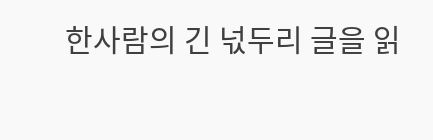한사람의 긴 넋두리 글을 읽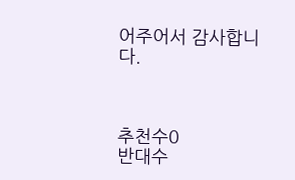어주어서 감사합니다.



추천수0
반대수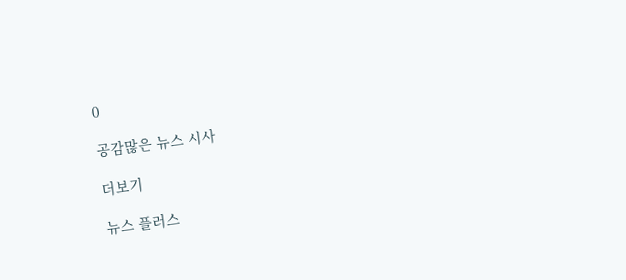0

공감많은 뉴스 시사

더보기

뉴스 플러스